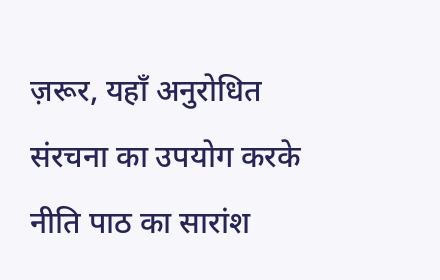ज़रूर, यहाँ अनुरोधित संरचना का उपयोग करके नीति पाठ का सारांश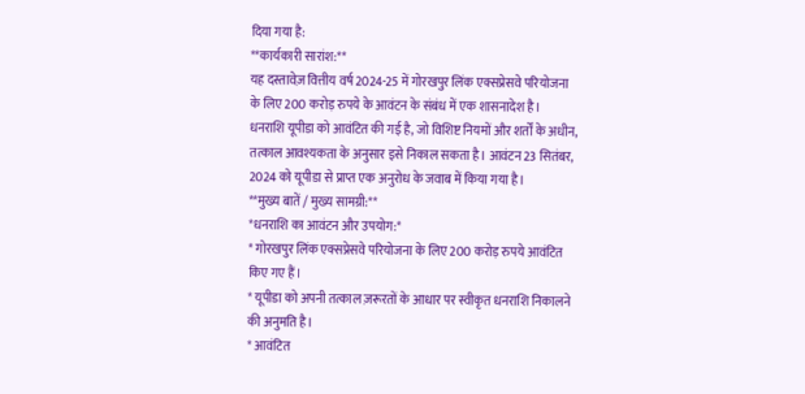दिया गया है:
**कार्यकारी सारांश:**
यह दस्तावेज़ वित्तीय वर्ष 2024-25 में गोरखपुर लिंक एक्सप्रेसवे परियोजना के लिए 200 करोड़ रुपये के आवंटन के संबंध में एक शासनादेश है। धनराशि यूपीडा को आवंटित की गई है, जो विशिष्ट नियमों और शर्तों के अधीन, तत्काल आवश्यकता के अनुसार इसे निकाल सकता है। आवंटन 23 सितंबर, 2024 को यूपीडा से प्राप्त एक अनुरोध के जवाब में किया गया है।
**मुख्य बातें / मुख्य सामग्री:**
*धनराशि का आवंटन और उपयोग:*
* गोरखपुर लिंक एक्सप्रेसवे परियोजना के लिए 200 करोड़ रुपये आवंटित किए गए हैं।
* यूपीडा को अपनी तत्काल ज़रूरतों के आधार पर स्वीकृत धनराशि निकालने की अनुमति है।
* आवंटित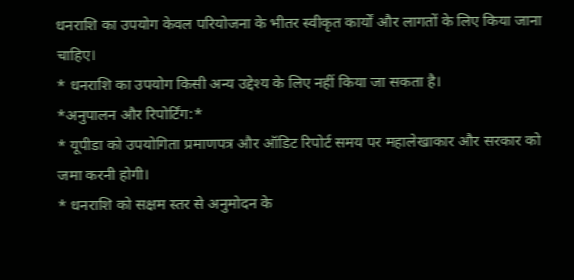धनराशि का उपयोग केवल परियोजना के भीतर स्वीकृत कार्यों और लागतों के लिए किया जाना चाहिए।
* धनराशि का उपयोग किसी अन्य उद्देश्य के लिए नहीं किया जा सकता है।
*अनुपालन और रिपोर्टिंग:*
* यूपीडा को उपयोगिता प्रमाणपत्र और ऑडिट रिपोर्ट समय पर महालेखाकार और सरकार को जमा करनी होगी।
* धनराशि को सक्षम स्तर से अनुमोदन के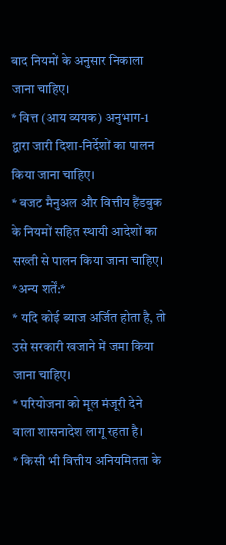बाद नियमों के अनुसार निकाला जाना चाहिए।
* वित्त (आय व्ययक) अनुभाग-1 द्वारा जारी दिशा-निर्देशों का पालन किया जाना चाहिए।
* बजट मैनुअल और वित्तीय हैंडबुक के नियमों सहित स्थायी आदेशों का सख्ती से पालन किया जाना चाहिए।
*अन्य शर्तें:*
* यदि कोई ब्याज अर्जित होता है, तो उसे सरकारी खजाने में जमा किया जाना चाहिए।
* परियोजना को मूल मंजूरी देने वाला शासनादेश लागू रहता है।
* किसी भी वित्तीय अनियमितता के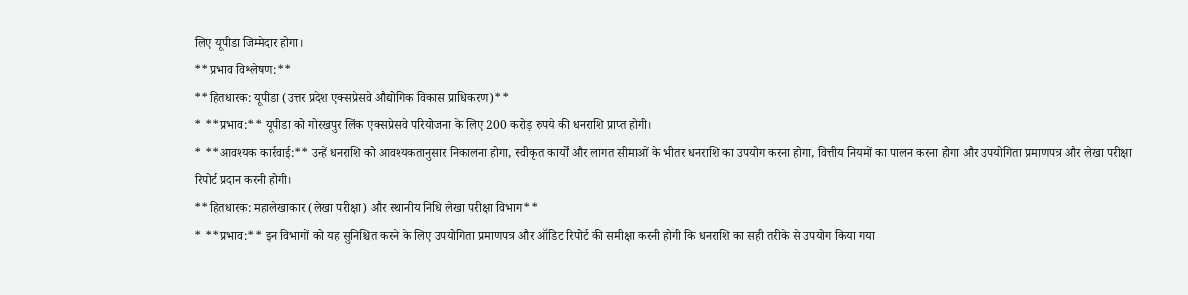लिए यूपीडा जिम्मेदार होगा।
**प्रभाव विश्लेषण:**
**हितधारक: यूपीडा (उत्तर प्रदेश एक्सप्रेसवे औद्योगिक विकास प्राधिकरण)**
* **प्रभाव:** यूपीडा को गोरखपुर लिंक एक्सप्रेसवे परियोजना के लिए 200 करोड़ रुपये की धनराशि प्राप्त होगी।
* **आवश्यक कार्रवाई:** उन्हें धनराशि को आवश्यकतानुसार निकालना होगा, स्वीकृत कार्यों और लागत सीमाओं के भीतर धनराशि का उपयोग करना होगा, वित्तीय नियमों का पालन करना होगा और उपयोगिता प्रमाणपत्र और लेखा परीक्षा रिपोर्ट प्रदान करनी होगी।
**हितधारक: महालेखाकार (लेखा परीक्षा) और स्थानीय निधि लेखा परीक्षा विभाग**
* **प्रभाव:** इन विभागों को यह सुनिश्चित करने के लिए उपयोगिता प्रमाणपत्र और ऑडिट रिपोर्ट की समीक्षा करनी होगी कि धनराशि का सही तरीके से उपयोग किया गया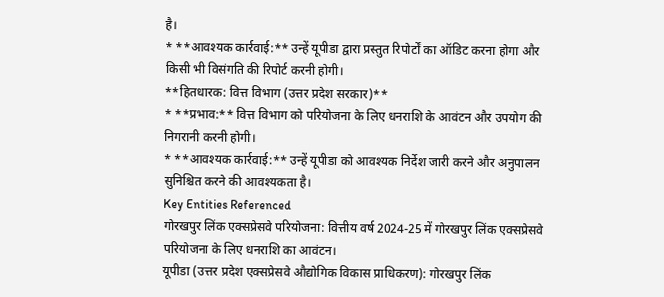है।
* **आवश्यक कार्रवाई:** उन्हें यूपीडा द्वारा प्रस्तुत रिपोर्टों का ऑडिट करना होगा और किसी भी विसंगति की रिपोर्ट करनी होगी।
**हितधारक: वित्त विभाग (उत्तर प्रदेश सरकार)**
* **प्रभाव:** वित्त विभाग को परियोजना के लिए धनराशि के आवंटन और उपयोग की निगरानी करनी होगी।
* **आवश्यक कार्रवाई:** उन्हें यूपीडा को आवश्यक निर्देश जारी करने और अनुपालन सुनिश्चित करने की आवश्यकता है।
Key Entities Referenced
गोरखपुर लिंक एक्सप्रेसवे परियोजना: वित्तीय वर्ष 2024-25 में गोरखपुर लिंक एक्सप्रेसवे परियोजना के लिए धनराशि का आवंटन।
यूपीडा (उत्तर प्रदेश एक्सप्रेसवे औद्योगिक विकास प्राधिकरण): गोरखपुर लिंक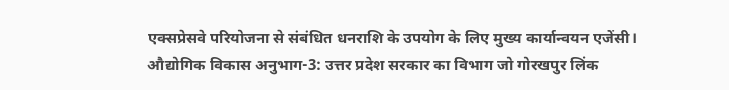एक्सप्रेसवे परियोजना से संबंधित धनराशि के उपयोग के लिए मुख्य कार्यान्वयन एजेंसी।
औद्योगिक विकास अनुभाग-3: उत्तर प्रदेश सरकार का विभाग जो गोरखपुर लिंक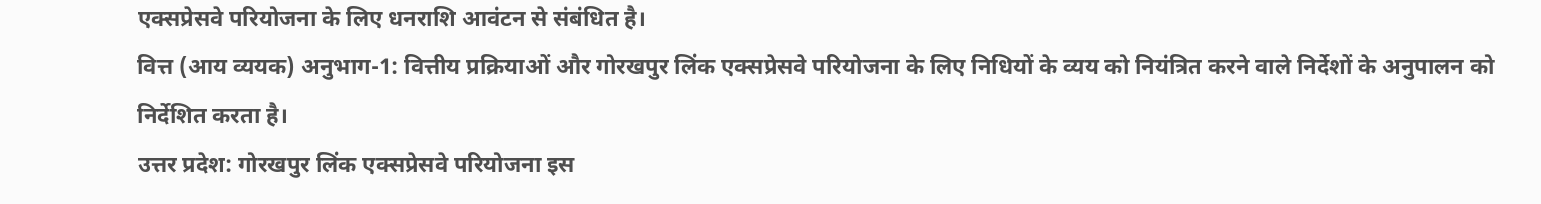एक्सप्रेसवे परियोजना के लिए धनराशि आवंटन से संबंधित है।
वित्त (आय व्ययक) अनुभाग-1: वित्तीय प्रक्रियाओं और गोरखपुर लिंक एक्सप्रेसवे परियोजना के लिए निधियों के व्यय को नियंत्रित करने वाले निर्देशों के अनुपालन को निर्देशित करता है।
उत्तर प्रदेश: गोरखपुर लिंक एक्सप्रेसवे परियोजना इस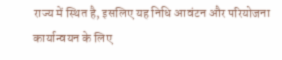राज्य में स्थित है, इसलिए यह निधि आवंटन और परियोजना कार्यान्वयन के लिए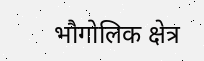भौगोलिक क्षेत्र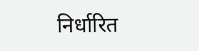निर्धारित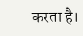करता है।